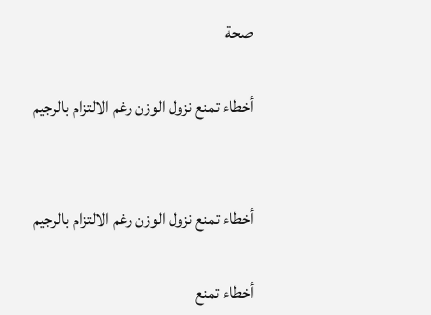صحة

أخطاء تمنع نزول الوزن رغم الالتزام بالرجيم


أخطاء تمنع نزول الوزن رغم الالتزام بالرجيم

أخطاء تمنع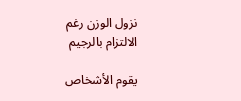نزول الوزن رغم الالتزام بالرجيم

يقوم الأشخاص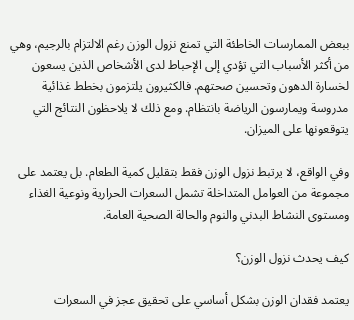ببعض الممارسات الخاطئة التي تمنع نزول الوزن رغم الالتزام بالرجيم، وهي من أكثر الأسباب التي تؤدي إلى الإحباط لدى الأشخاص الذين يسعون لخسارة الدهون وتحسين صحتهم. فالكثيرون يلتزمون بخطط غذائية مدروسة ويمارسون الرياضة بانتظام. ومع ذلك لا يلاحظون النتائج التي يتوقعونها على الميزان.

وفي الواقع، لا يرتبط نزول الوزن فقط بتقليل كمية الطعام. بل يعتمد على مجموعة من العوامل المتداخلة تشمل السعرات الحرارية ونوعية الغذاء ومستوى النشاط البدني والنوم والحالة الصحية العامة.

كيف يحدث نزول الوزن؟

يعتمد فقدان الوزن بشكل أساسي على تحقيق عجز في السعرات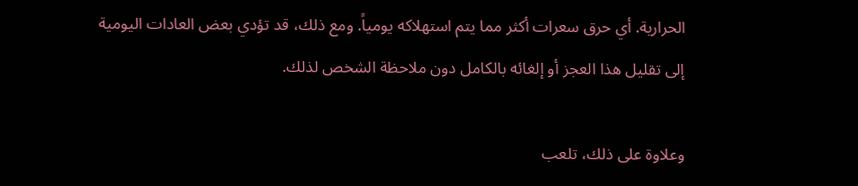الحرارية. أي حرق سعرات أكثر مما يتم استهلاكه يومياً. ومع ذلك، قد تؤدي بعض العادات اليومية إلى تقليل هذا العجز أو إلغائه بالكامل دون ملاحظة الشخص لذلك.

وعلاوة على ذلك، تلعب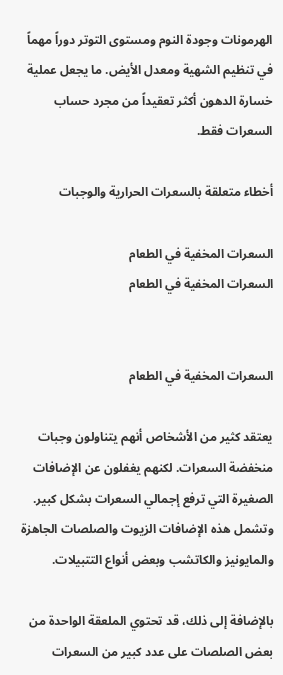الهرمونات وجودة النوم ومستوى التوتر دوراً مهماً في تنظيم الشهية ومعدل الأيض. ما يجعل عملية خسارة الدهون أكثر تعقيداً من مجرد حساب السعرات فقط.

أخطاء متعلقة بالسعرات الحرارية والوجبات

السعرات المخفية في الطعام
السعرات المخفية في الطعام


السعرات المخفية في الطعام

يعتقد كثير من الأشخاص أنهم يتناولون وجبات منخفضة السعرات. لكنهم يغفلون عن الإضافات الصغيرة التي ترفع إجمالي السعرات بشكل كبير. وتشمل هذه الإضافات الزيوت والصلصات الجاهزة والمايونيز والكاتشب وبعض أنواع التتبيلات.

بالإضافة إلى ذلك، قد تحتوي الملعقة الواحدة من بعض الصلصات على عدد كبير من السعرات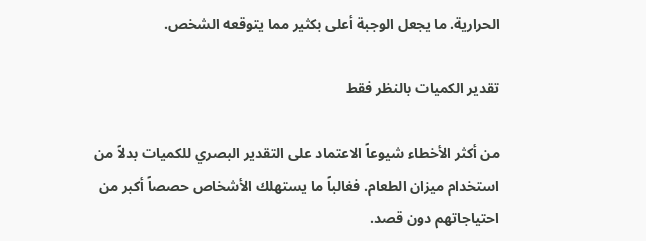الحرارية. ما يجعل الوجبة أعلى بكثير مما يتوقعه الشخص.

تقدير الكميات بالنظر فقط

من أكثر الأخطاء شيوعاً الاعتماد على التقدير البصري للكميات بدلاً من استخدام ميزان الطعام. فغالباً ما يستهلك الأشخاص حصصاً أكبر من احتياجاتهم دون قصد.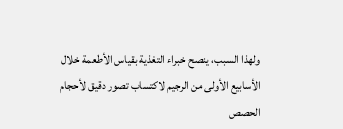ولهذا السبب، ينصح خبراء التغذية بقياس الأطعمة خلال الأسابيع الأولى من الرجيم لاكتساب تصور دقيق لأحجام الحصص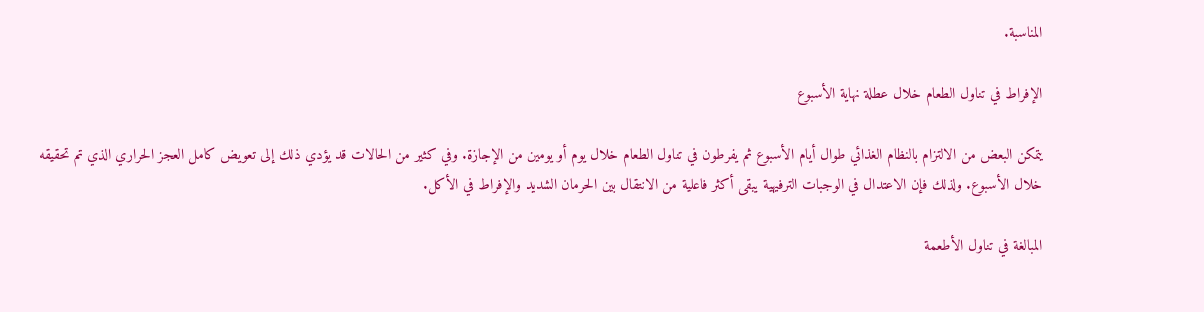المناسبة.

الإفراط في تناول الطعام خلال عطلة نهاية الأسبوع

يتمكن البعض من الالتزام بالنظام الغذائي طوال أيام الأسبوع ثم يفرطون في تناول الطعام خلال يوم أو يومين من الإجازة. وفي كثير من الحالات قد يؤدي ذلك إلى تعويض كامل العجز الحراري الذي تم تحقيقه خلال الأسبوع. ولذلك فإن الاعتدال في الوجبات الترفيهية يبقى أكثر فاعلية من الانتقال بين الحرمان الشديد والإفراط في الأكل.

المبالغة في تناول الأطعمة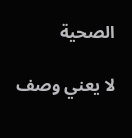الصحية

لا يعني وصف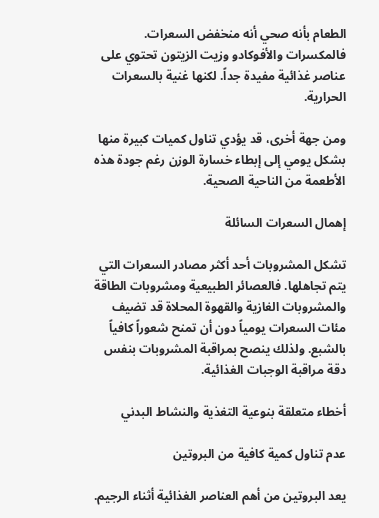الطعام بأنه صحي أنه منخفض السعرات. فالمكسرات والأفوكادو وزيت الزيتون تحتوي على عناصر غذائية مفيدة جداً. لكنها غنية بالسعرات الحرارية.

ومن جهة أخرى، قد يؤدي تناول كميات كبيرة منها بشكل يومي إلى إبطاء خسارة الوزن رغم جودة هذه الأطعمة من الناحية الصحية.

إهمال السعرات السائلة

تشكل المشروبات أحد أكثر مصادر السعرات التي يتم تجاهلها. فالعصائر الطبيعية ومشروبات الطاقة والمشروبات الغازية والقهوة المحلاة قد تضيف مئات السعرات يومياً دون أن تمنح شعوراً كافياً بالشبع. ولذلك ينصح بمراقبة المشروبات بنفس دقة مراقبة الوجبات الغذائية.

أخطاء متعلقة بنوعية التغذية والنشاط البدني

عدم تناول كمية كافية من البروتين

يعد البروتين من أهم العناصر الغذائية أثناء الرجيم.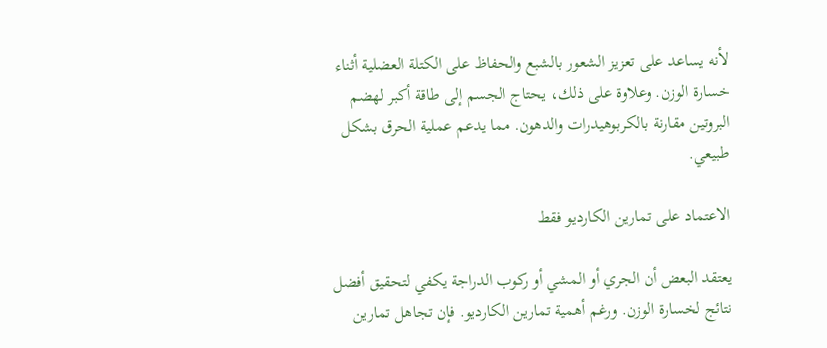لأنه يساعد على تعزيز الشعور بالشبع والحفاظ على الكتلة العضلية أثناء خسارة الوزن. وعلاوة على ذلك، يحتاج الجسم إلى طاقة أكبر لهضم البروتين مقارنة بالكربوهيدرات والدهون. مما يدعم عملية الحرق بشكل طبيعي.

الاعتماد على تمارين الكارديو فقط

يعتقد البعض أن الجري أو المشي أو ركوب الدراجة يكفي لتحقيق أفضل نتائج لخسارة الوزن. ورغم أهمية تمارين الكارديو. فإن تجاهل تمارين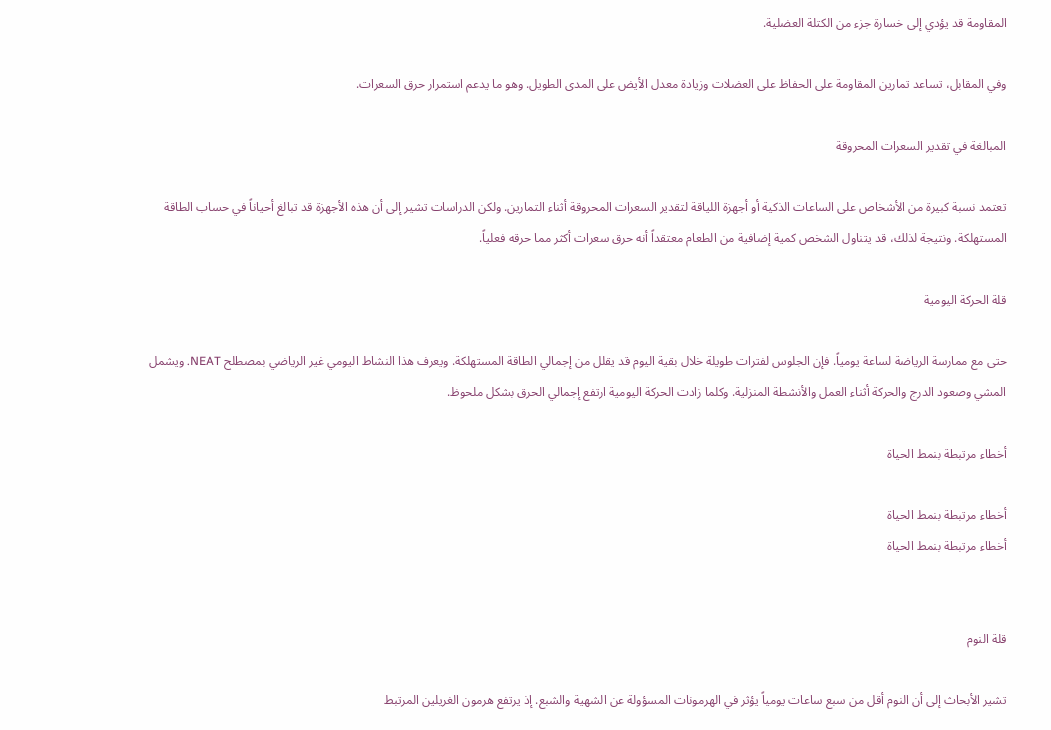المقاومة قد يؤدي إلى خسارة جزء من الكتلة العضلية.

وفي المقابل، تساعد تمارين المقاومة على الحفاظ على العضلات وزيادة معدل الأيض على المدى الطويل. وهو ما يدعم استمرار حرق السعرات.

المبالغة في تقدير السعرات المحروقة

تعتمد نسبة كبيرة من الأشخاص على الساعات الذكية أو أجهزة اللياقة لتقدير السعرات المحروقة أثناء التمارين. ولكن الدراسات تشير إلى أن هذه الأجهزة قد تبالغ أحياناً في حساب الطاقة المستهلكة. ونتيجة لذلك، قد يتناول الشخص كمية إضافية من الطعام معتقداً أنه حرق سعرات أكثر مما حرقه فعلياً.

قلة الحركة اليومية

حتى مع ممارسة الرياضة لساعة يومياً. فإن الجلوس لفترات طويلة خلال بقية اليوم قد يقلل من إجمالي الطاقة المستهلكة. ويعرف هذا النشاط اليومي غير الرياضي بمصطلح NEAT. ويشمل المشي وصعود الدرج والحركة أثناء العمل والأنشطة المنزلية. وكلما زادت الحركة اليومية ارتفع إجمالي الحرق بشكل ملحوظ.

أخطاء مرتبطة بنمط الحياة

أخطاء مرتبطة بنمط الحياة
أخطاء مرتبطة بنمط الحياة


قلة النوم

تشير الأبحاث إلى أن النوم أقل من سبع ساعات يومياً يؤثر في الهرمونات المسؤولة عن الشهية والشبع. إذ يرتفع هرمون الغريلين المرتبط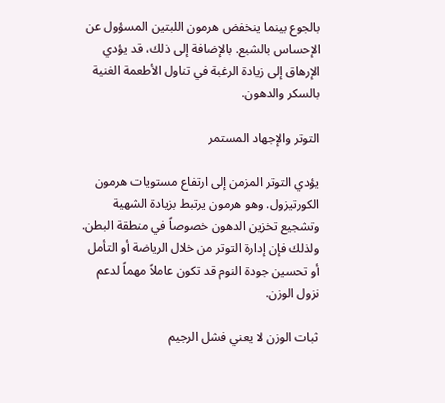بالجوع بينما ينخفض هرمون اللبتين المسؤول عن الإحساس بالشبع. بالإضافة إلى ذلك، قد يؤدي الإرهاق إلى زيادة الرغبة في تناول الأطعمة الغنية بالسكر والدهون.

التوتر والإجهاد المستمر

يؤدي التوتر المزمن إلى ارتفاع مستويات هرمون الكورتيزول. وهو هرمون يرتبط بزيادة الشهية وتشجيع تخزين الدهون خصوصاً في منطقة البطن. ولذلك فإن إدارة التوتر من خلال الرياضة أو التأمل أو تحسين جودة النوم قد تكون عاملاً مهماً لدعم نزول الوزن.

ثبات الوزن لا يعني فشل الرجيم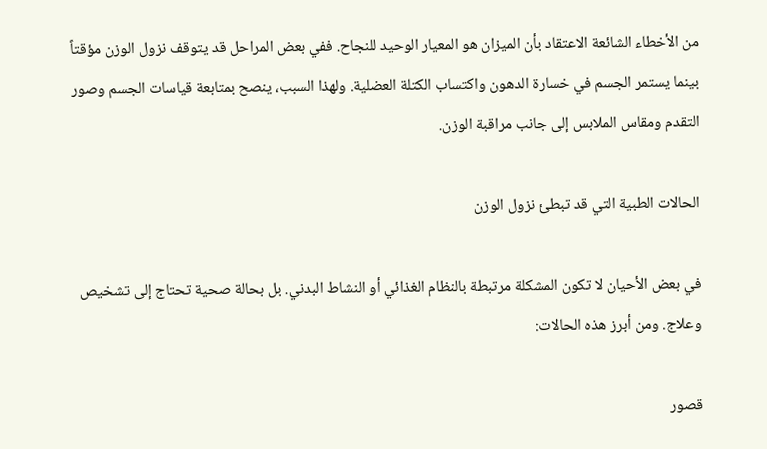من الأخطاء الشائعة الاعتقاد بأن الميزان هو المعيار الوحيد للنجاح. ففي بعض المراحل قد يتوقف نزول الوزن مؤقتاً بينما يستمر الجسم في خسارة الدهون واكتساب الكتلة العضلية. ولهذا السبب، ينصح بمتابعة قياسات الجسم وصور التقدم ومقاس الملابس إلى جانب مراقبة الوزن.

الحالات الطبية التي قد تبطئ نزول الوزن

في بعض الأحيان لا تكون المشكلة مرتبطة بالنظام الغذائي أو النشاط البدني. بل بحالة صحية تحتاج إلى تشخيص وعلاج. ومن أبرز هذه الحالات:

قصور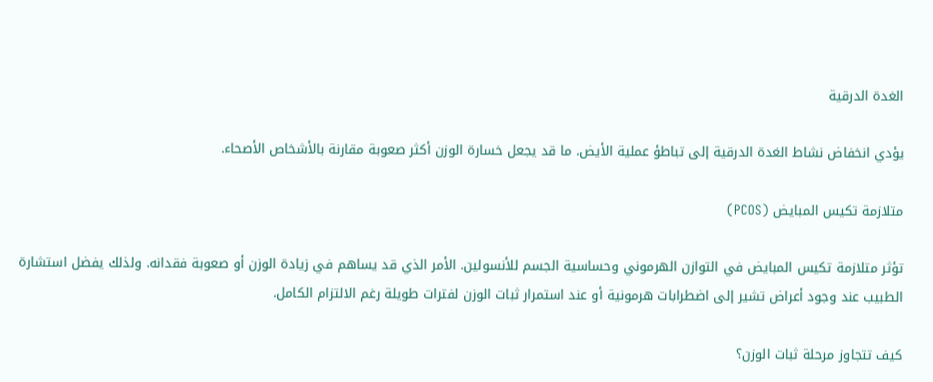الغدة الدرقية

يؤدي انخفاض نشاط الغدة الدرقية إلى تباطؤ عملية الأيض. ما قد يجعل خسارة الوزن أكثر صعوبة مقارنة بالأشخاص الأصحاء.

متلازمة تكيس المبايض (PCOS)

تؤثر متلازمة تكيس المبايض في التوازن الهرموني وحساسية الجسم للأنسولين. الأمر الذي قد يساهم في زيادة الوزن أو صعوبة فقدانه. ولذلك يفضل استشارة الطبيب عند وجود أعراض تشير إلى اضطرابات هرمونية أو عند استمرار ثبات الوزن لفترات طويلة رغم الالتزام الكامل.

كيف تتجاوز مرحلة ثبات الوزن؟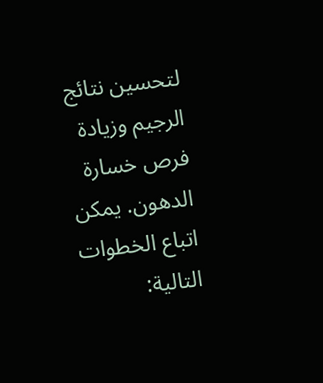لتحسين نتائج الرجيم وزيادة فرص خسارة الدهون. يمكن اتباع الخطوات التالية: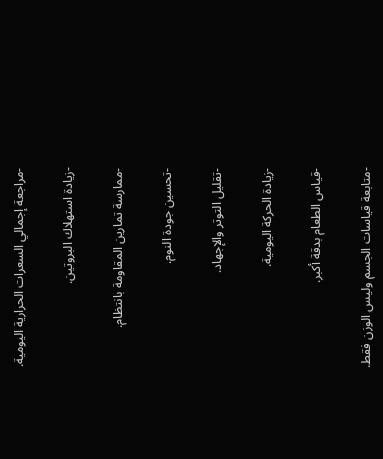-مراجعة إجمالي السعرات الحرارية اليومية.

-زيادة استهلاك البروتين.

-ممارسة تمارين المقاومة بانتظام.

-تحسين جودة النوم.

-تقليل التوتر والإجهاد.

-زيادة الحركة اليومية.

-قياس الطعام بدقة أكبر.

-متابعة قياسات الجسم وليس الوزن فقط.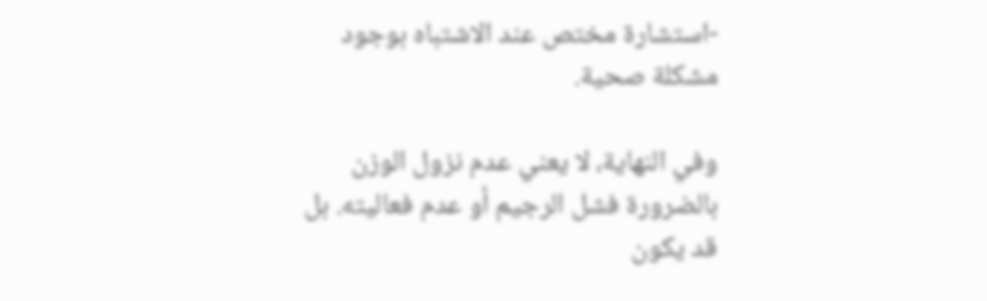-استشارة مختص عند الاشتباه بوجود مشكلة صحية.

وفي النهاية، لا يعني عدم نزول الوزن بالضرورة فشل الرجيم أو عدم فعاليته. بل قد يكون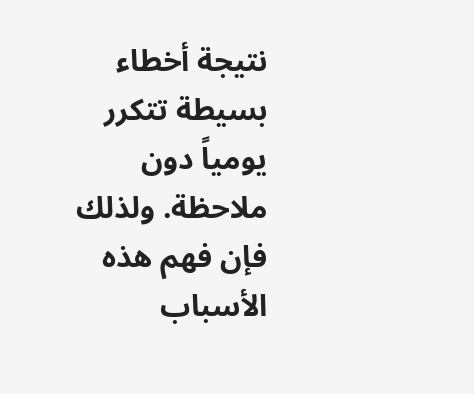نتيجة أخطاء بسيطة تتكرر يومياً دون ملاحظة. ولذلك فإن فهم هذه الأسباب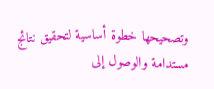وتصحيحها خطوة أساسية لتحقيق نتائج مستدامة والوصول إلى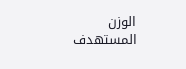الوزن المستهدف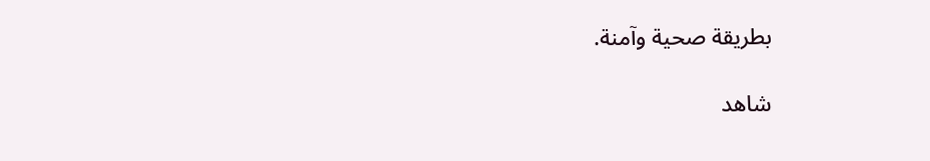بطريقة صحية وآمنة.

شاهد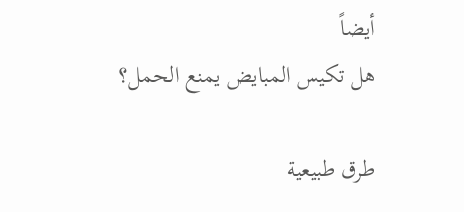أيضاً
هل تكيس المبايض يمنع الحمل؟

طرق طبيعية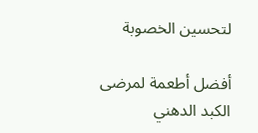لتحسين الخصوبة

أفضل أطعمة لمرضى الكبد الدهني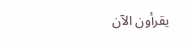يقرأون الآن